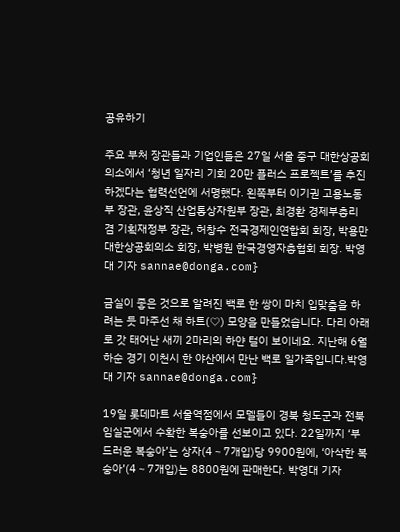공유하기

주요 부처 장관들과 기업인들은 27일 서울 중구 대한상공회의소에서 ‘청년 일자리 기회 20만 플러스 프로젝트’를 추진하겠다는 협력선언에 서명했다. 왼쪽부터 이기권 고용노동부 장관, 윤상직 산업통상자원부 장관, 최경환 경제부총리 겸 기획재정부 장관, 허창수 전국경제인연합회 회장, 박용만 대한상공회의소 회장, 박병원 한국경영자총협회 회장. 박영대 기자 sannae@donga.com}

금실이 좋은 것으로 알려진 백로 한 쌍이 마치 입맞춤을 하려는 듯 마주선 채 하트(♡) 모양을 만들었습니다. 다리 아래로 갓 태어난 새끼 2마리의 하얀 털이 보이네요. 지난해 6월 하순 경기 이천시 한 야산에서 만난 백로 일가족입니다.박영대 기자 sannae@donga.com}

19일 롯데마트 서울역점에서 모델들이 경북 청도군과 전북 임실군에서 수확한 복숭아를 선보이고 있다. 22일까지 ‘부드러운 복숭아’는 상자(4∼7개입)당 9900원에, ‘아삭한 복숭아’(4∼7개입)는 8800원에 판매한다. 박영대 기자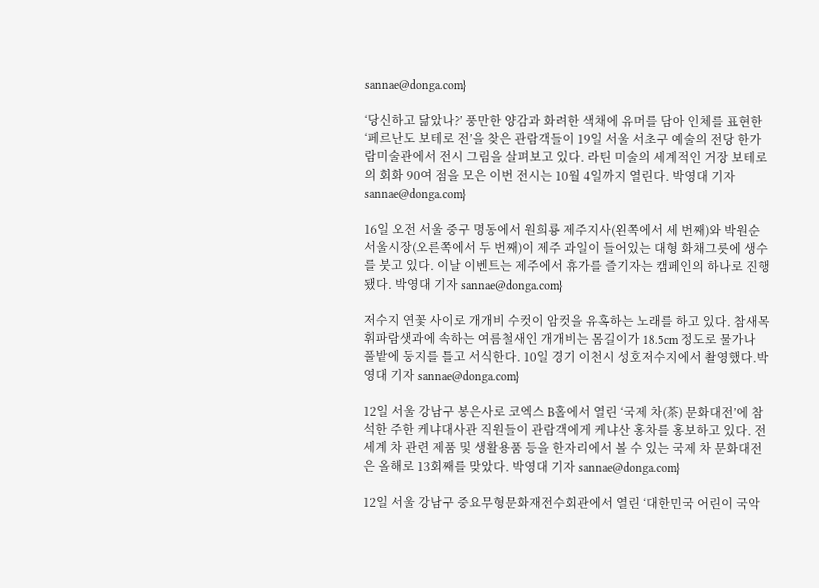sannae@donga.com}

‘당신하고 닮았나?’ 풍만한 양감과 화려한 색채에 유머를 담아 인체를 표현한 ‘페르난도 보테로 전’을 찾은 관람객들이 19일 서울 서초구 예술의 전당 한가람미술관에서 전시 그림을 살펴보고 있다. 라틴 미술의 세계적인 거장 보테로의 회화 90여 점을 모은 이번 전시는 10월 4일까지 열린다. 박영대 기자 sannae@donga.com}

16일 오전 서울 중구 명동에서 원희룡 제주지사(왼쪽에서 세 번째)와 박원순 서울시장(오른쪽에서 두 번째)이 제주 과일이 들어있는 대형 화채그릇에 생수를 붓고 있다. 이날 이벤트는 제주에서 휴가를 즐기자는 캠페인의 하나로 진행됐다. 박영대 기자 sannae@donga.com}

저수지 연꽃 사이로 개개비 수컷이 암컷을 유혹하는 노래를 하고 있다. 참새목 휘파람샛과에 속하는 여름철새인 개개비는 몸길이가 18.5cm 정도로 물가나 풀밭에 둥지를 틀고 서식한다. 10일 경기 이천시 성호저수지에서 촬영했다.박영대 기자 sannae@donga.com}

12일 서울 강남구 봉은사로 코엑스 B홀에서 열린 ‘국제 차(茶) 문화대전’에 참석한 주한 케냐대사관 직원들이 관람객에게 케냐산 홍차를 홍보하고 있다. 전 세계 차 관련 제품 및 생활용품 등을 한자리에서 볼 수 있는 국제 차 문화대전은 올해로 13회째를 맞았다. 박영대 기자 sannae@donga.com}

12일 서울 강남구 중요무형문화재전수회관에서 열린 ‘대한민국 어린이 국악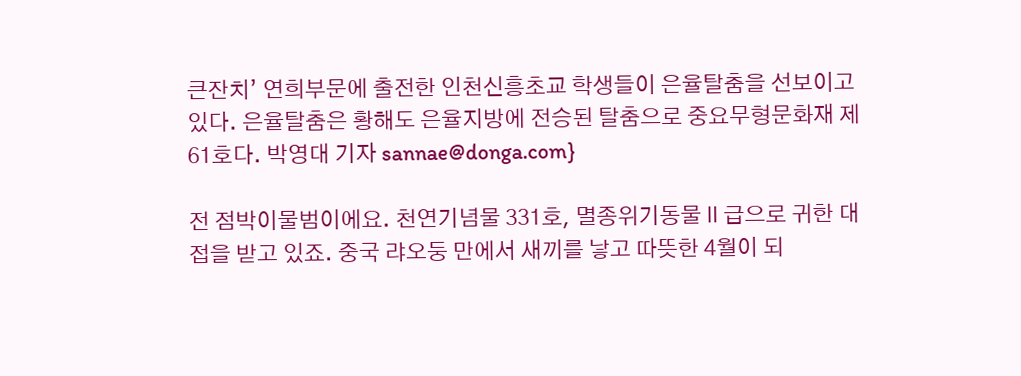큰잔치’ 연희부문에 출전한 인천신흥초교 학생들이 은율탈춤을 선보이고 있다. 은율탈춤은 황해도 은율지방에 전승된 탈춤으로 중요무형문화재 제61호다. 박영대 기자 sannae@donga.com}

전 점박이물범이에요. 천연기념물 331호, 멸종위기동물Ⅱ급으로 귀한 대접을 받고 있죠. 중국 랴오둥 만에서 새끼를 낳고 따뜻한 4월이 되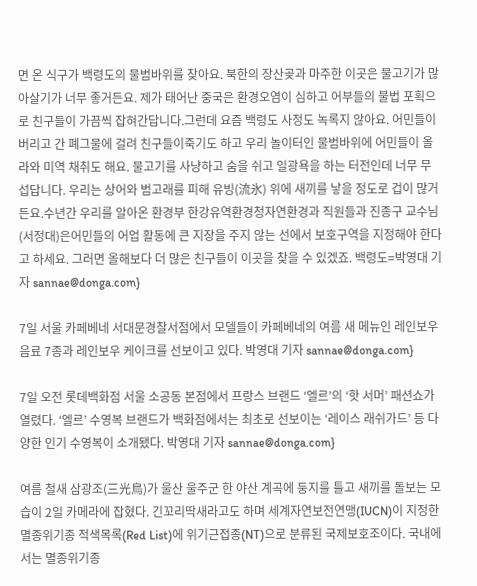면 온 식구가 백령도의 물범바위를 찾아요. 북한의 장산곶과 마주한 이곳은 물고기가 많아살기가 너무 좋거든요. 제가 태어난 중국은 환경오염이 심하고 어부들의 불법 포획으로 친구들이 가끔씩 잡혀간답니다.그런데 요즘 백령도 사정도 녹록지 않아요. 어민들이 버리고 간 폐그물에 걸려 친구들이죽기도 하고 우리 놀이터인 물범바위에 어민들이 올라와 미역 채취도 해요. 물고기를 사냥하고 숨을 쉬고 일광욕을 하는 터전인데 너무 무섭답니다. 우리는 상어와 범고래를 피해 유빙(流氷) 위에 새끼를 낳을 정도로 겁이 많거든요.수년간 우리를 알아온 환경부 한강유역환경청자연환경과 직원들과 진종구 교수님(서정대)은어민들의 어업 활동에 큰 지장을 주지 않는 선에서 보호구역을 지정해야 한다고 하세요. 그러면 올해보다 더 많은 친구들이 이곳을 찾을 수 있겠죠. 백령도=박영대 기자 sannae@donga.com}

7일 서울 카페베네 서대문경찰서점에서 모델들이 카페베네의 여름 새 메뉴인 레인보우 음료 7종과 레인보우 케이크를 선보이고 있다. 박영대 기자 sannae@donga.com}

7일 오전 롯데백화점 서울 소공동 본점에서 프랑스 브랜드 ‘엘르’의 ‘핫 서머’ 패션쇼가 열렸다. ‘엘르’ 수영복 브랜드가 백화점에서는 최초로 선보이는 ‘레이스 래쉬가드’ 등 다양한 인기 수영복이 소개됐다. 박영대 기자 sannae@donga.com}

여름 철새 삼광조(三光鳥)가 울산 울주군 한 야산 계곡에 둥지를 틀고 새끼를 돌보는 모습이 2일 카메라에 잡혔다. 긴꼬리딱새라고도 하며 세계자연보전연맹(IUCN)이 지정한 멸종위기종 적색목록(Red List)에 위기근접종(NT)으로 분류된 국제보호조이다. 국내에서는 멸종위기종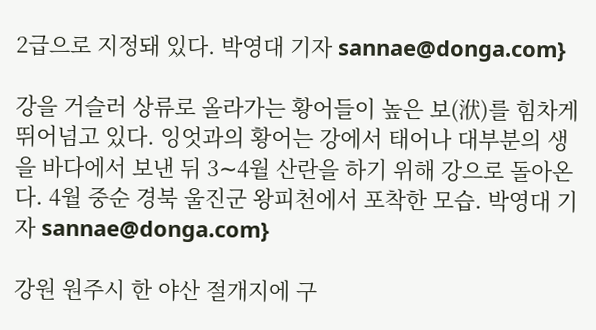2급으로 지정돼 있다. 박영대 기자 sannae@donga.com}

강을 거슬러 상류로 올라가는 황어들이 높은 보(洑)를 힘차게 뛰어넘고 있다. 잉엇과의 황어는 강에서 태어나 대부분의 생을 바다에서 보낸 뒤 3∼4월 산란을 하기 위해 강으로 돌아온다. 4월 중순 경북 울진군 왕피천에서 포착한 모습. 박영대 기자 sannae@donga.com}

강원 원주시 한 야산 절개지에 구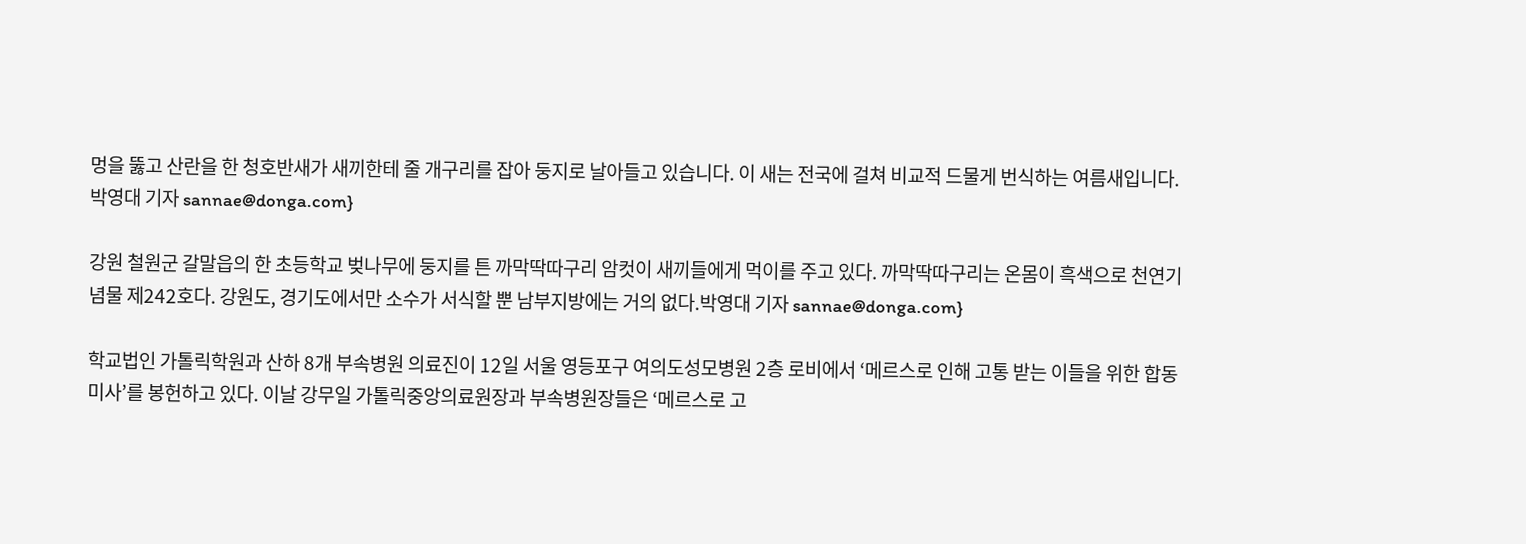멍을 뚫고 산란을 한 청호반새가 새끼한테 줄 개구리를 잡아 둥지로 날아들고 있습니다. 이 새는 전국에 걸쳐 비교적 드물게 번식하는 여름새입니다.박영대 기자 sannae@donga.com}

강원 철원군 갈말읍의 한 초등학교 벚나무에 둥지를 튼 까막딱따구리 암컷이 새끼들에게 먹이를 주고 있다. 까막딱따구리는 온몸이 흑색으로 천연기념물 제242호다. 강원도, 경기도에서만 소수가 서식할 뿐 남부지방에는 거의 없다.박영대 기자 sannae@donga.com}

학교법인 가톨릭학원과 산하 8개 부속병원 의료진이 12일 서울 영등포구 여의도성모병원 2층 로비에서 ‘메르스로 인해 고통 받는 이들을 위한 합동미사’를 봉헌하고 있다. 이날 강무일 가톨릭중앙의료원장과 부속병원장들은 ‘메르스로 고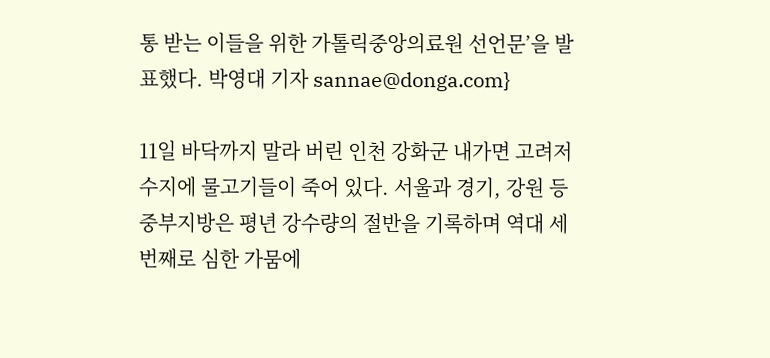통 받는 이들을 위한 가톨릭중앙의료원 선언문’을 발표했다. 박영대 기자 sannae@donga.com}

11일 바닥까지 말라 버린 인천 강화군 내가면 고려저수지에 물고기들이 죽어 있다. 서울과 경기, 강원 등 중부지방은 평년 강수량의 절반을 기록하며 역대 세 번째로 심한 가뭄에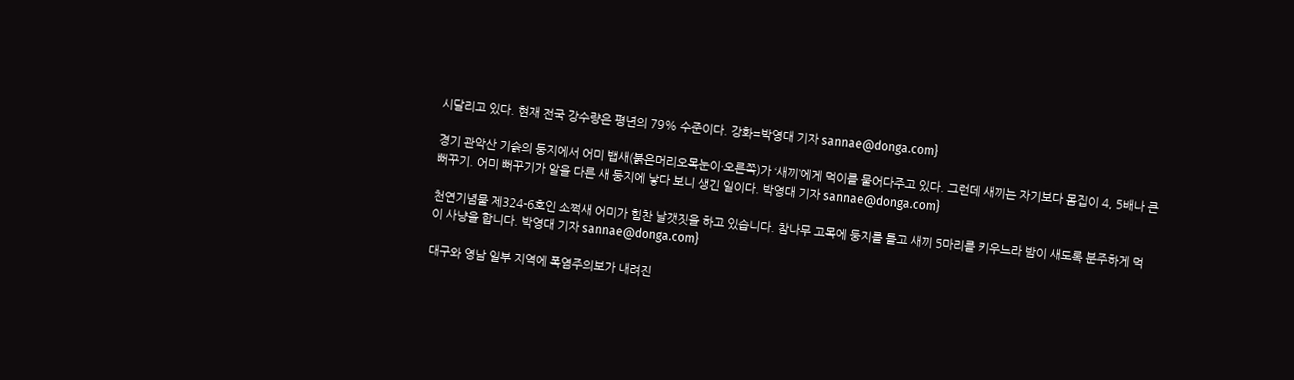시달리고 있다. 현재 전국 강수량은 평년의 79% 수준이다. 강화=박영대 기자 sannae@donga.com}

경기 관악산 기슭의 둥지에서 어미 뱁새(붉은머리오목눈이·오른쪽)가 ‘새끼’에게 먹이를 물어다주고 있다. 그런데 새끼는 자기보다 몸집이 4, 5배나 큰 뻐꾸기. 어미 뻐꾸기가 알을 다른 새 둥지에 낳다 보니 생긴 일이다. 박영대 기자 sannae@donga.com}

천연기념물 제324-6호인 소쩍새 어미가 힘찬 날갯짓을 하고 있습니다. 참나무 고목에 둥지를 틀고 새끼 5마리를 키우느라 밤이 새도록 분주하게 먹이 사냥을 합니다. 박영대 기자 sannae@donga.com}

대구와 영남 일부 지역에 폭염주의보가 내려진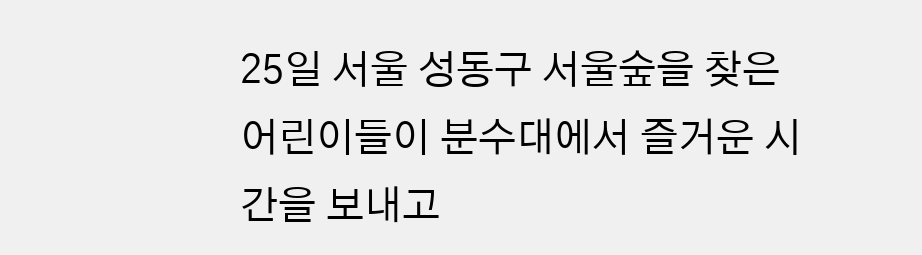25일 서울 성동구 서울숲을 찾은 어린이들이 분수대에서 즐거운 시간을 보내고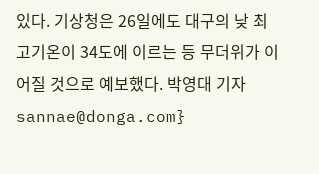있다. 기상청은 26일에도 대구의 낮 최고기온이 34도에 이르는 등 무더위가 이어질 것으로 예보했다. 박영대 기자 sannae@donga.com}